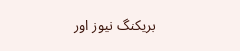بریکنگ نیوز اور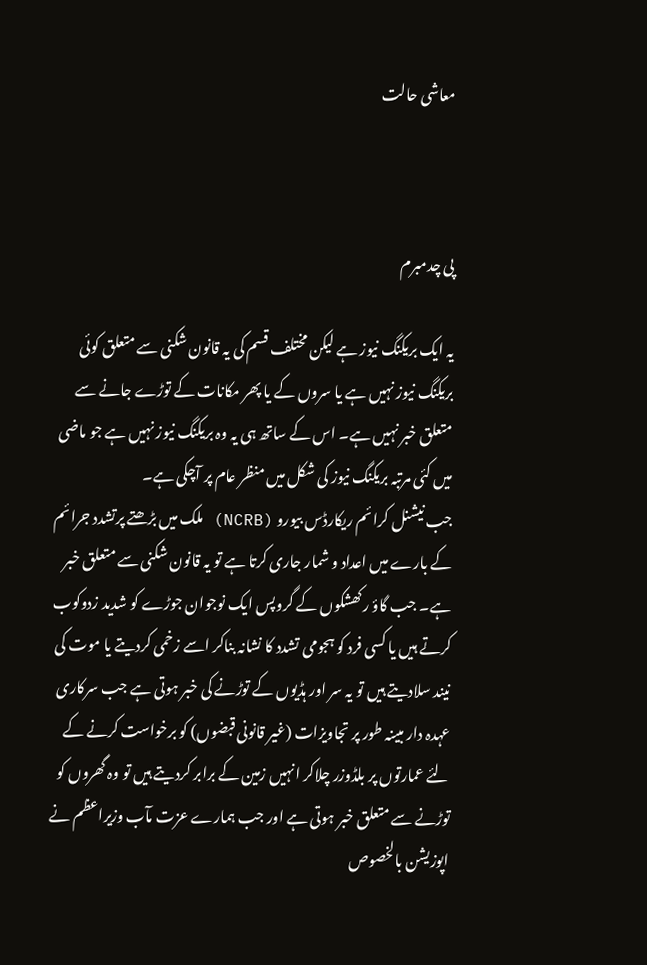معاشی حالت



پی چدمبرم

یہ ایک بریکنگ نیوز ہے لیکن مختلف قسم کی یہ قانون شکنی سے متعلق کوئی بریکنگ نیوز نہیں ہے یا سروں کے یا پھر مکانات کے توڑے جانے سے متعلق خبر نہیں ہے۔ اس کے ساتھ ہی یہ وہ بریکنگ نیوز نہیں ہے جو ماضی میں کئی مرتبہ بریکنگ نیوز کی شکل میں منظر عام پر آچکی ہے۔
جب نیشنل کرائم ریکارڈس بیورو (NCRB) ملک میں بڑھتے پرتشدد جرائم کے بارے میں اعداد و شمار جاری کرتا ہے تو یہ قانون شکنی سے متعلق خبر ہے۔ جب گاؤ رکھشکوں کے گروپس ایک نوجوان جوڑے کو شدید زدوکوب کرتے ہیں یا کسی فرد کو ہجومی تشدد کا نشانہ بناکر اسے زخمی کردیتے یا موت کی نیند سلادیتے ہیں تو یہ سر اور ہڈیوں کے توڑنے کی خبر ہوتی ہے جب سرکاری عہدہ دار مبینہ طور پر تجاویزات (غیر قانونی قبضوں) کو برخواست کرنے کے لئے عمارتوں پر بلڈوزر چلاکر انہیں زمین کے برابر کردیتے ہیں تو وہ گھروں کو توڑنے سے متعلق خبر ہوتی ہے اور جب ہمارے عزت مآب وزیراعظم نے اپوزیشن بالخصوص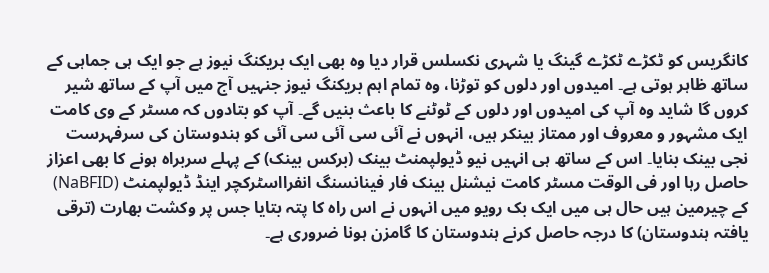کانگریس کو ٹکڑے ٹکڑے گینگ یا شہری نکسلس قرار دیا وہ بھی ایک بریکنگ نیوز ہے جو ایک ہی جماہی کے ساتھ ظاہر ہوتی ہے۔ امیدوں اور دلوں کو توڑنا، وہ تمام اہم بریکنگ نیوز جنہیں آج میں آپ کے ساتھ شیر کروں گا شاید وہ آپ کی امیدوں اور دلوں کے ٹوٹنے کا باعث بنیں گے۔ آپ کو بتادوں کہ مسٹر کے وی کامت ایک مشہور و معروف اور ممتاز بینکر ہیں، انہوں نے آئی سی آئی سی آئی کو ہندوستان کی سرفہرست نجی بینک بنایا۔ اس کے ساتھ ہی انہیں نیو ڈیولپمنٹ بینک (برکس بینک) کے پہلے سربراہ ہونے کا بھی اعزاز حاصل رہا اور فی الوقت مسٹر کامت نیشنل بینک فار فینانسنگ انفرااسٹرکچر اینڈ ڈیولپمنٹ (NaBFID) کے چیرمین ہیں حال ہی میں ایک بک رویو میں انہوں نے اس راہ کا پتہ بتایا جس پر وکشت بھارت (ترقی یافتہ ہندوستان) کا درجہ حاصل کرنے ہندوستان کا گامزن ہونا ضروری ہے۔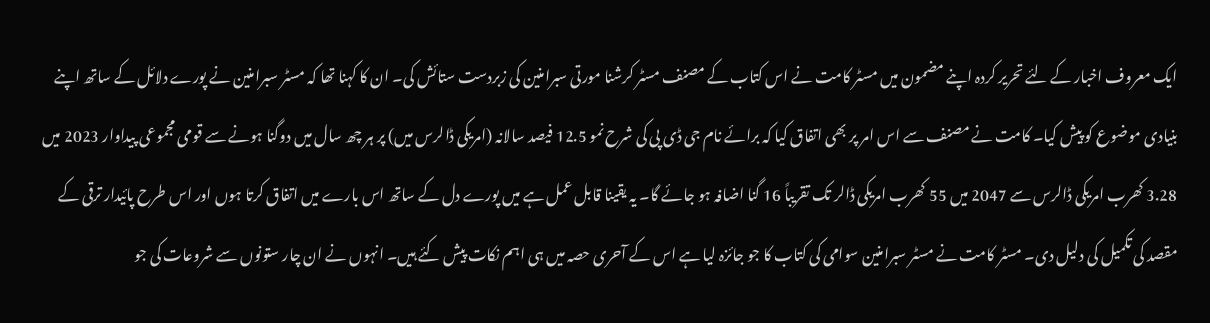ایک معروف اخبار کے لئے تحریر کردہ اپنے مضمون میں مسٹر کامت نے اس کتاب کے مصنف مسٹر کرشنا مورتی سبرامنین کی زبردست ستائش کی۔ ان کا کہنا تھا کہ مسٹر سبرامنین نے پورے دلائل کے ساتھ اپنے بنیادی موضوع کو پیش کیا۔ کامت نے مصنف سے اس امر پر بھی اتفاق کیا کہ برائے نام جی ڈی پی کی شرح نمو 12.5 فیصد سالانہ (امریکی ڈالرس میں) پر ہر چھ سال میں دوگنا ہونے سے قومی مجموعی پیداوار 2023 میں 3.28 کھرب امریکی ڈالرس سے 2047 میں 55 کھرب امریکی ڈالر تک تقریباً 16 گنا اضافہ ہو جائے گا۔ یہ یقینا قابل عمل ہے میں پورے دل کے ساتھ اس بارے میں اتفاق کرتا ہوں اور اس طرح پائیدار ترقی کے مقصد کی تکمیل کی دلیل دی۔ مسٹر کامت نے مسٹر سبرامنین سوامی کی کتاب کا جو جائزہ لیا ہے اس کے آحری حصہ میں ہی اہم نکات پیش کئے ہیں۔ انہوں نے ان چار ستونوں سے شروعات کی جو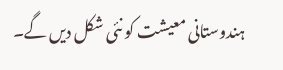ہندوستانی معیشت کو نئی شکل دیں گے۔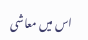اس میں معاشی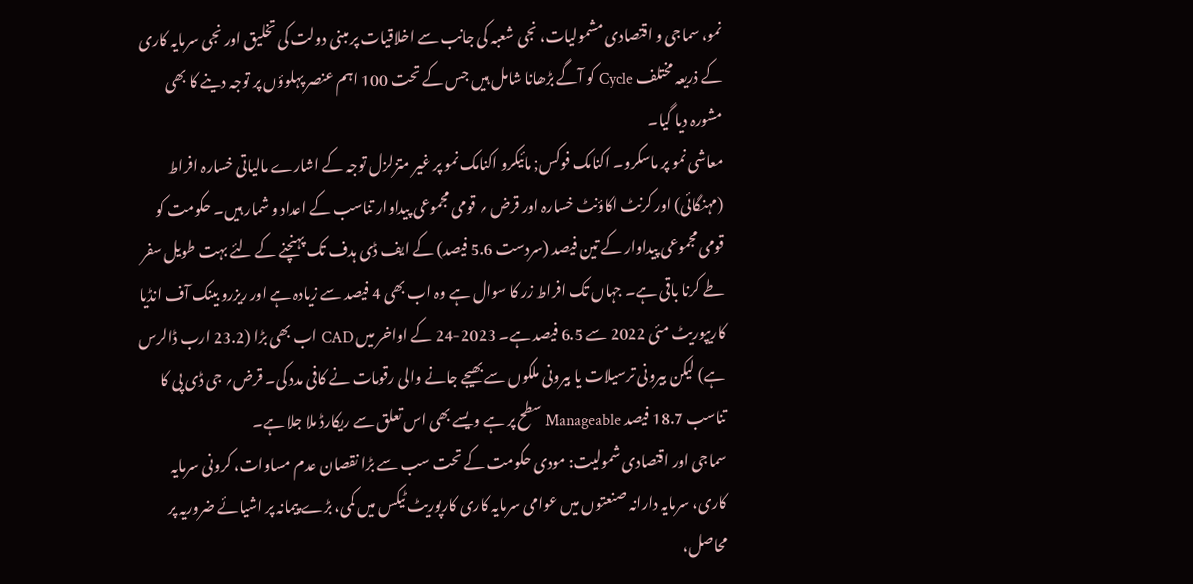نمو، سماجی و اقتصادی مشمولیات، نجی شعبہ کی جانب سے اخلاقیات پر مبنی دولت کی تخلیق اور نجی سرمایہ کاری کے ذریعہ مختلف Cycle کو آگے بڑھانا شامل ہیں جس کے تحت 100 اہم عنصر پہلوؤں پر توجہ دینے کا بھی مشورہ دیا گیا۔
معاشی نمو پر ماسکرو۔ اکنامک فوکس; مائیکرو اکنامک نمو پر غیر متزلزل توجہ کے اشارے مالیاتی خسارہ افراط (مہنگائی) اور کرنٹ اکاؤنٹ خسارہ اور قرض ؍ قومی مجموعی پیداوار تناسب کے اعداد و شمار ہیں۔ حکومت کو قومی مجموعی پیداوار کے تین فیصد (سردست 5.6 فیصد) کے ایف ڈی ہدف تک پہنچنے کے لئے بہت طویل سفر طے کرنا باقی ہے۔ جہاں تک افراط زر کا سوال ہے وہ اب بھی 4 فیصد سے زیادہ ہے اور ریزرو بینک آف انڈیا کاریپوریٹ مئی 2022 سے 6.5 فیصد ہے۔ 2023-24 کے اواخر میں CAD اب بھی بڑا (23.2 ارب ڈالرس ہے) لیکن بیرونی ترسیلات یا بیرونی ملکوں سے بھیجے جانے والی رقومات نے کافی مدد کی۔ قرض؍ جی ڈی پی کا تناسب 18.7 فیصد Manageable سطح پر ہے ویسے بھی اس تعلق سے ریکارڈ ملا جلا ہے۔
سماجی اور اقتصادی شمولیت: مودی حکومت کے تحت سب سے بڑا نقصان عدم مساوات، کرونی سرمایہ کاری، سرمایہ دارانہ صنعتوں میں عوامی سرمایہ کاری کارپوریٹ ٹیکس میں کمی، بڑے پیمانہ پر اشیائے ضروریہ پر محاصل،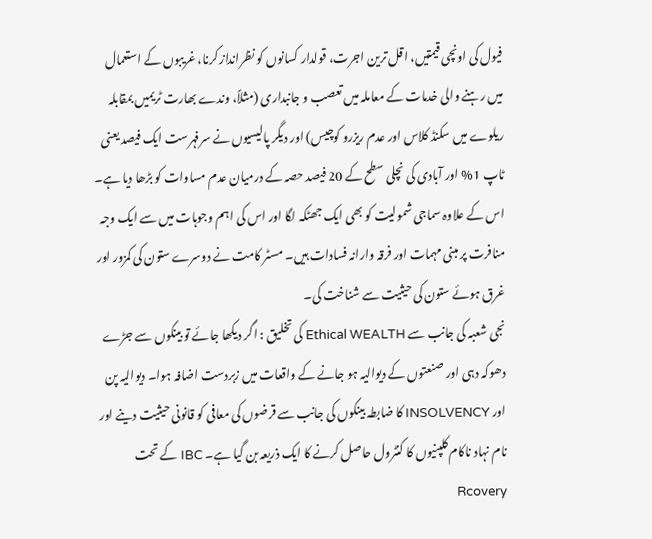فیول کی اونچی قیمتیں، اقل ترین اجرت، قولدار کسانوں کو نظرانداز کرنا، غریبوں کے استعمال میں رہنے والی خدمات کے معاملہ میں تعصب و جانبداری (مثلاً، وندے بھارت ٹریمیں بمقابلہ ریلوے میں سکنڈ کلاس اور عدم ریزرو کوچیس) اور دیگر پالیسیوں نے سرفہرست ایک فیصد یعنی ٹاپ 1% اور آبادی کی نچلی سطح کے 20 فیصد حصہ کے درمیان عدم مساوات کو بڑھا دیا ہے۔ اس کے علاوہ سماجی شمولیت کو بھی ایک جھٹکہ لگا اور اس کی اہم وجوہات میں سے ایک وجہ منافرت پر مبنی مہمات اور فرقہ وارانہ فسادات ہیں۔ مسٹر کامت نے دوسرے ستون کی کمزور اور غرق ہوئے ستون کی حیثیت سے شناخت کی۔
نجی شعبہ کی جانب سے Ethical WEALTH کی تخلیق : اگر دیکھا جائے تو بینکوں سے جڑے دھوکہ دہی اور صنعتوں کے دیوالیہ ہو جانے کے واقعات میں زبردست اضافہ ہوا۔ دیوالیہ پن اور INSOLVENCY کا ضابطہ بینکوں کی جانب سے قرضوں کی معافی کو قانونی حیثیت دینے اور نام نہاد ناکام کلپنیوں کا کنٹرول حاصل کرنے کا ایک ذریعہ بن گیا ہے۔ IBC کے تحت Rcovery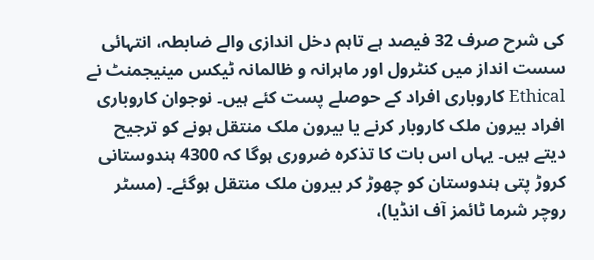کی شرح صرف 32 فیصد ہے تاہم دخل اندازی والے ضابطہ، انتہائی سست انداز میں کنٹرول اور ماہرانہ و ظالمانہ ٹیکس مینیجمنٹ نے Ethical کاروباری افراد کے حوصلے پست کئے ہیں۔ نوجوان کاروباری افراد بیرون ملک کاروبار کرنے یا بیرون ملک منتقل ہونے کو ترجیح دیتے ہیں۔ یہاں اس بات کا تذکرہ ضروری ہوگا کہ 4300 ہندوستانی کروڑ پتی ہندوستان کو چھوڑ کر بیرون ملک منتقل ہوگئے۔ (مسٹر روچر شرما ٹائمز آف انڈیا)،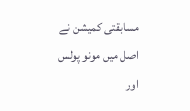مسابقتی کمیشن نے اصل میں مونو پولس اور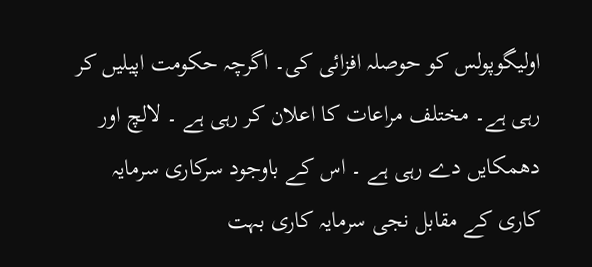اولیگوپولس کو حوصلہ افزائی کی۔ اگرچہ حکومت اپیلیں کر رہی ہے۔ مختلف مراعات کا اعلان کر رہی ہے ۔ لالچ اور دھمکایں دے رہی ہے ۔ اس کے باوجود سرکاری سرمایہ کاری کے مقابل نجی سرمایہ کاری بہت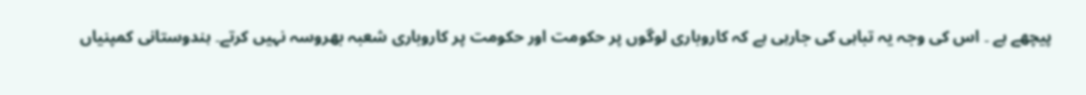پیچھے ہے ۔ اس کی وجہ یہ تباہی کی جارہی ہے کہ کاروباری لوگوں پر حکومت اور حکومت پر کاروباری شعبہ بھروسہ نہیں کرتے۔ ہندوستانی کمپنیاں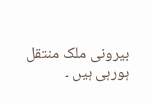بیرونی ملک منتقل ہورہی ہیں ۔